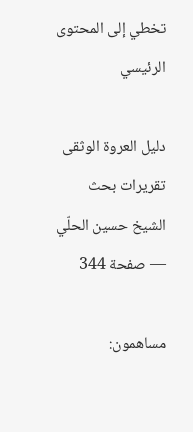تخطي إلى المحتوى الرئيسي

دليل العروة الوثقى تقريرات بحث الشيخ حسين الحلّي — صفحة 344

مساهمون: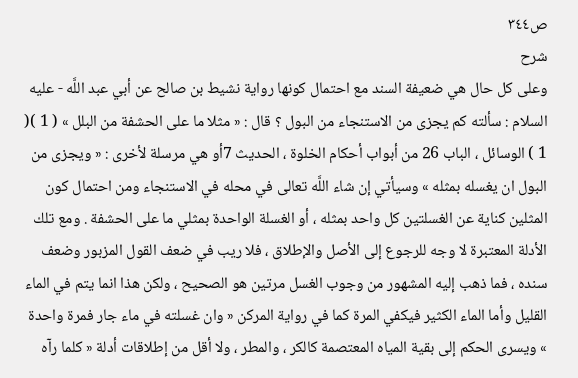ص٣٤٤
شرح
وعلى كل حال هي ضعيفة السند مع احتمال كونها رواية نشيط بن صالح عن أبي عبد اللَّه - عليه السلام : سألته كم يجزى من الاستنجاء من البول ؟ قال : « مثلا ما على الحشفة من البلل » ( 1 )( 1 ) الوسائل ، الباب 26 من أبواب أحكام الخلوة ، الحديث 7أو هي مرسلة لأخرى : « ويجزى من البول ان يغسله بمثله » وسيأتي إن شاء اللَّه تعالى في محله في الاستنجاء ومن احتمال كون المثلين كناية عن الغسلتين كل واحد بمثله ، أو الغسلة الواحدة بمثلي ما على الحشفة . ومع تلك الأدلة المعتبرة لا وجه للرجوع إلى الأصل والإطلاق ، فلا ريب في ضعف القول المزبور وضعف سنده ، فما ذهب إليه المشهور من وجوب الغسل مرتين هو الصحيح ، ولكن هذا انما يتم في الماء القليل وأما الماء الكثير فيكفي المرة كما في رواية المركن « وان غسلته في ماء جار فمرة واحدة » ويسرى الحكم إلى بقية المياه المعتصمة كالكر ، والمطر ، ولا أقل من إطلاقات أدلة « كلما رآه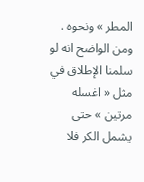المطر » ونحوه . ومن الواضح انه لو سلمنا الإطلاق في مثل « اغسله مرتين » حتى يشمل الكر فلا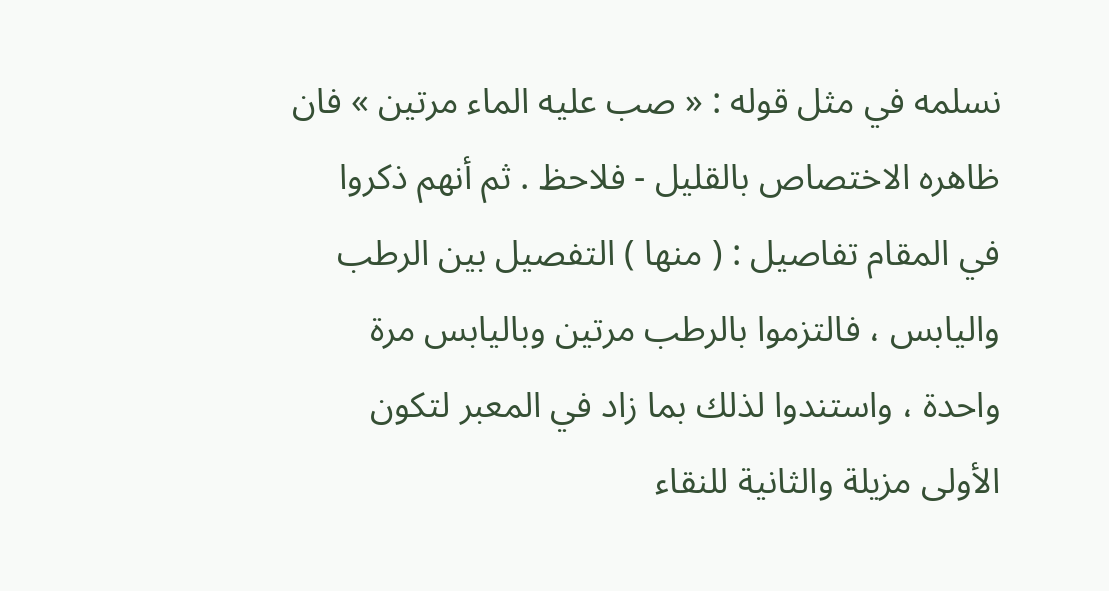نسلمه في مثل قوله : « صب عليه الماء مرتين » فان ظاهره الاختصاص بالقليل - فلاحظ . ثم أنهم ذكروا في المقام تفاصيل : ( منها ) التفصيل بين الرطب واليابس ، فالتزموا بالرطب مرتين وباليابس مرة واحدة ، واستندوا لذلك بما زاد في المعبر لتكون الأولى مزيلة والثانية للنقاء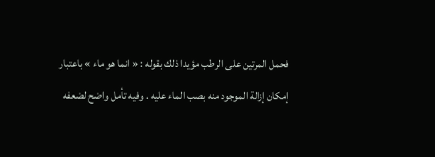فحمل المرتين على الرطب مؤيدا ذلك بقوله : « انما هو ماء » باعتبار إمكان إزالة الموجود منه بصب الماء عليه . وفيه تأمل واضح لضعفه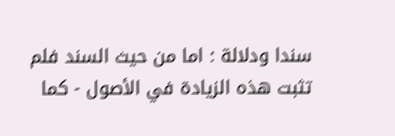سندا ودلالة : اما من حيث السند فلم تثبت هذه الزيادة في الأصول - كما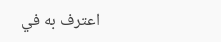اعترف به في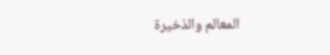المعالم والذخيرة